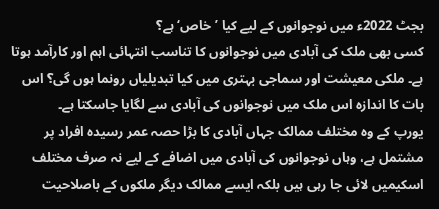بجٹ 2022ء میں نوجوانوں کے لیے کیا ’خاص‘ ہے؟
کسی بھی ملک کی آبادی میں نوجوانوں کا تناسب انتہائی اہم اور کارآمد ہوتا ہے۔ ملکی معیشت اور سماجی بہتری میں کیا تبدیلیاں رونما ہوں گی؟ اس بات کا اندازہ اس ملک میں نوجوانوں کی آبادی سے لگایا جاسکتا ہے۔
یورپ کے وہ مختلف ممالک جہاں آبادی کا بڑا حصہ عمر رسیدہ افراد پر مشتمل ہے، وہاں نوجوانوں کی آبادی میں اضافے کے لیے نہ صرف مختلف اسکیمیں لائی جا رہی ہیں بلکہ ایسے ممالک دیگر ملکوں کے باصلاحیت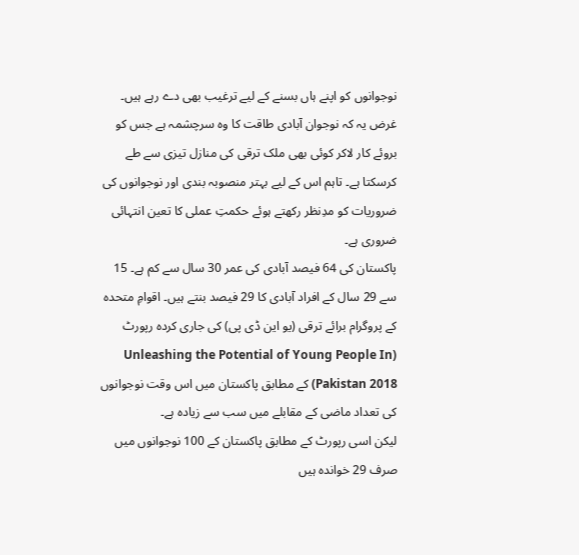نوجوانوں کو اپنے ہاں بسنے کے لیے ترغیب بھی دے رہے ہیں۔
غرض یہ کہ نوجوان آبادی طاقت کا وہ سرچشمہ ہے جس کو بروئے کار لاکر کوئی بھی ملک ترقی کی منازل تیزی سے طے کرسکتا ہے۔ تاہم اس کے لیے بہتر منصوبہ بندی اور نوجوانوں کی ضروریات کو مدِنظر رکھتے ہوئے حکمتِ عملی کا تعین انتہائی ضروری ہے۔
پاکستان کی 64 فیصد آبادی کی عمر 30 سال سے کم ہے۔ 15 سے 29 سال کے افراد آبادی کا 29 فیصد بنتے ہیں۔ اقوامِ متحدہ کے پروگرام برائے ترقی (یو این ڈی پی) کی جاری کردہ رپورٹ (Unleashing the Potential of Young People In Pakistan 2018) کے مطابق پاکستان میں اس وقت نوجوانوں کی تعداد ماضی کے مقابلے میں سب سے زیادہ ہے۔
لیکن اسی رپورٹ کے مطابق پاکستان کے 100 نوجوانوں میں صرف 29 خواندہ ہیں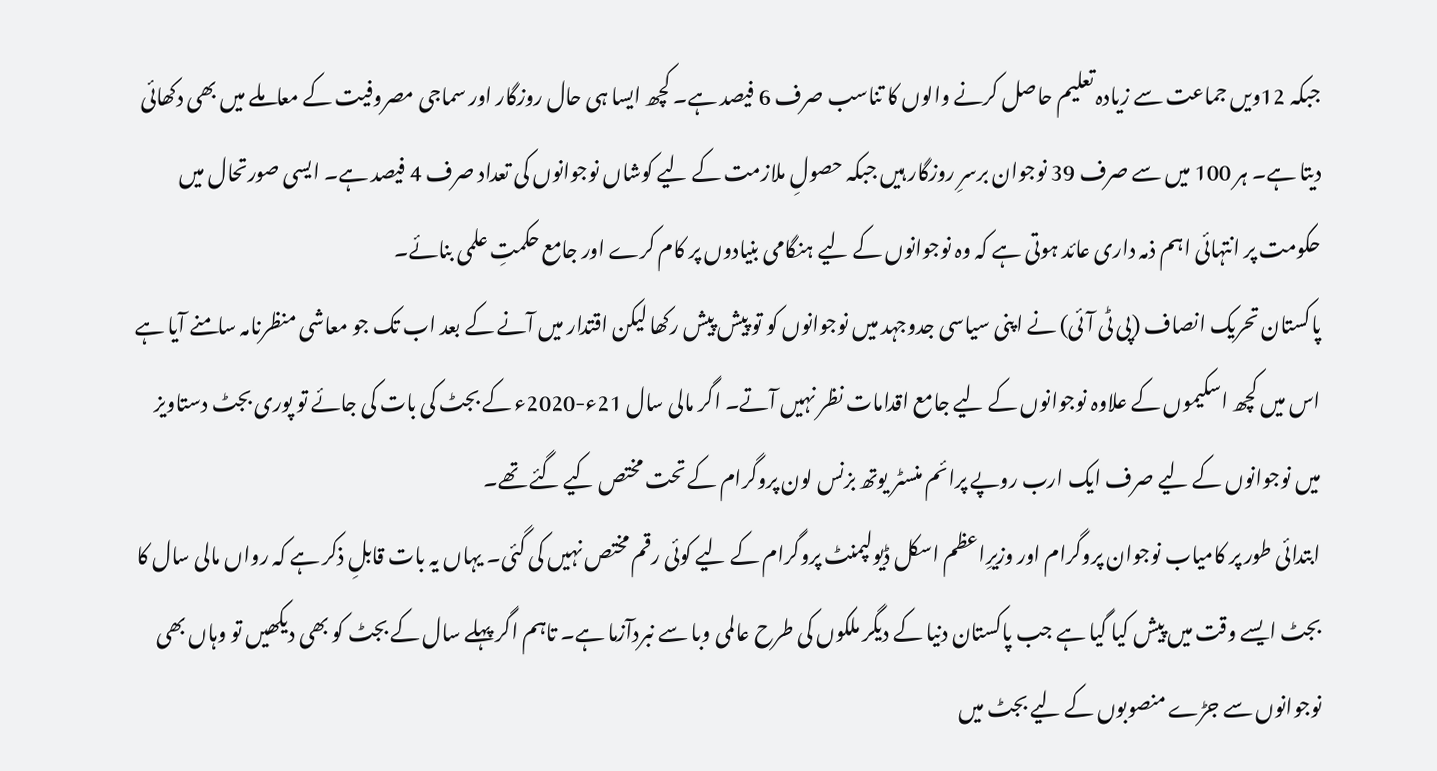جبکہ 12ویں جماعت سے زیادہ تعلیم حاصل کرنے والوں کا تناسب صرف 6 فیصد ہے۔ کچھ ایسا ہی حال روزگار اور سماجی مصروفیت کے معاملے میں بھی دکھائی دیتا ہے۔ ہر 100 میں سے صرف 39 نوجوان برسرِ روزگار ہیں جبکہ حصولِ ملازمت کے لیے کوشاں نوجوانوں کی تعداد صرف 4 فیصد ہے۔ ایسی صورتحال میں حکومت پر انتہائی اہم ذمہ داری عائد ہوتی ہے کہ وہ نوجوانوں کے لیے ہنگامی بنیادوں پر کام کرے اور جامع حکمتِ علمی بنائے۔
پاکستان تحریک انصاف (پی ٹی آئی) نے اپنی سیاسی جدوجہد میں نوجوانوں کو تو پیش پیش رکھا لیکن اقتدار میں آنے کے بعد اب تک جو معاشی منظرنامہ سامنے آیا ہے اس میں کچھ اسکیموں کے علاوہ نوجوانوں کے لیے جامع اقدامات نظر نہیں آتے۔ اگر مالی سال 21ء-2020ء کے بجٹ کی بات کی جائے تو پوری بجٹ دستاویز میں نوجوانوں کے لیے صرف ایک ارب روپے پرائم منسٹر یوتھ بزنس لون پروگرام کے تحت مختص کیے گئے تھے۔
ابتدائی طور پر کامیاب نوجوان پروگرام اور وزیرِاعظم اسکل ڈیولپمنٹ پروگرام کے لیے کوئی رقم مختص نہیں کی گئی۔ یہاں یہ بات قابلِ ذکر ہے کہ رواں مالی سال کا بجٹ ایسے وقت میں پیش کیا گیا ہے جب پاکستان دنیا کے دیگر ملکوں کی طرح عالمی وبا سے نبردآزما ہے۔ تاہم اگر پہلے سال کے بجٹ کو بھی دیکھیں تو وہاں بھی نوجوانوں سے جڑے منصوبوں کے لیے بجٹ میں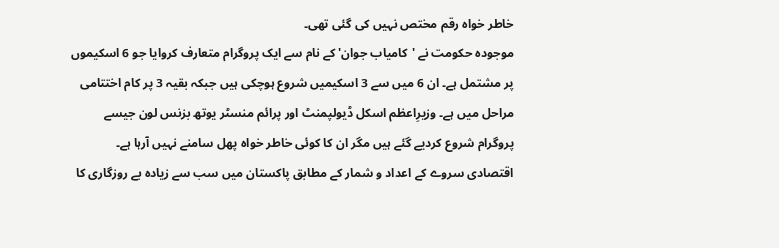خاطر خواہ رقم مختص نہیں کی گئی تھی۔
موجودہ حکومت نے 'کامیاب جوان' کے نام سے ایک پروگرام متعارف کروایا جو 6 اسکیموں پر مشتمل ہے۔ ان 6 میں سے 3 اسکیمیں شروع ہوچکی ہیں جبکہ بقیہ 3 پر کام اختتامی مراحل میں ہے۔ وزیرِاعظم اسکل ڈیولپمنٹ اور پرائم منسٹر یوتھ بزنس لون جیسے پروگرام شروع کردیے گئے ہیں مگر ان کا کوئی خاطر خواہ پھل سامنے نہیں آرہا ہے۔ اقتصادی سروے کے اعداد و شمار کے مطابق پاکستان میں سب سے زیادہ بے روزگاری کا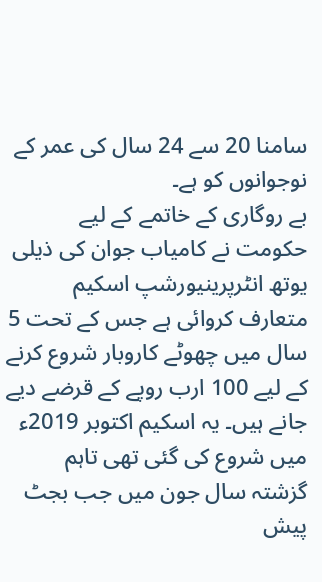سامنا 20 سے 24 سال کی عمر کے نوجوانوں کو ہے۔
بے روگاری کے خاتمے کے لیے حکومت نے کامیاب جوان کی ذیلی یوتھ انٹرپرینیورشپ اسکیم متعارف کروائی ہے جس کے تحت 5 سال میں چھوٹے کاروبار شروع کرنے کے لیے 100 ارب روپے کے قرضے دیے جانے ہیں۔ یہ اسکیم اکتوبر 2019ء میں شروع کی گئی تھی تاہم گزشتہ سال جون میں جب بجٹ پیش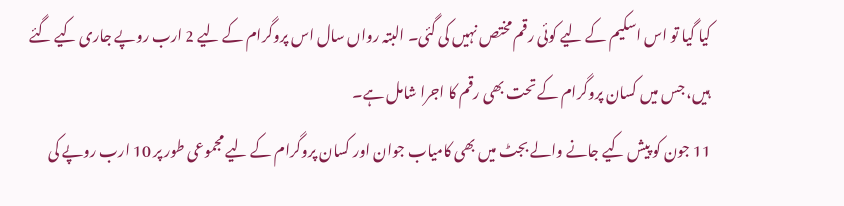کیا گیا تو اس اسکیم کے لیے کوئی رقم مختص نہیں کی گئی۔ البتہ رواں سال اس پروگرام کے لیے 2 ارب روپے جاری کیے گئے ہیں، جس میں کسان پروگرام کے تحت بھی رقم کا اجرا شامل ہے۔
11 جون کو پیش کیے جانے والے بجٹ میں بھی کامیاب جوان اور کسان پروگرام کے لیے مجموعی طور پر 10 ارب روپے کی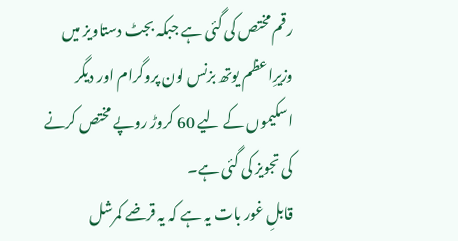رقم مختص کی گئی ہے جبکہ بجٹ دستاویز میں وزیرِاعظم یوتھ بزنس لون پروگرام اور دیگر اسکیموں کے لیے 60 کروڑ روپے مختص کرنے کی تجویز کی گئی ہے۔
قابلِ غور بات یہ ہے کہ یہ قرضے کمرشل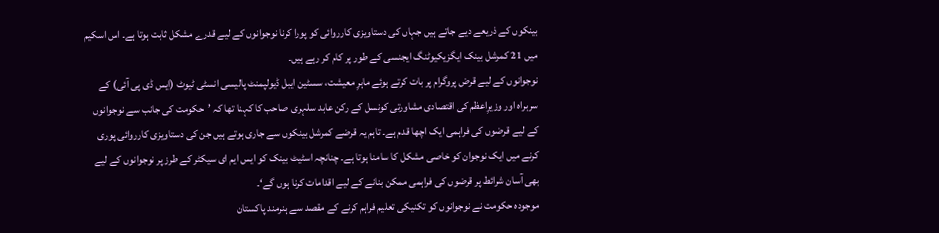بینکوں کے ذریعے دیے جاتے ہیں جہاں کی دستاویزی کارروائی کو پورا کرنا نوجوانوں کے لیے قدرے مشکل ثابت ہوتا ہے۔ اس اسکیم میں 21 کمرشل بینک ایگزیکیوٹنگ ایجنسی کے طور پر کام کر رہے ہیں۔
نوجوانوں کے لیے قرض پروگرام پر بات کرتے ہوئے ماہرِ معیشت، سسٹین ایبل ڈیولپمنٹ پالیسی انسٹی ٹیوٹ (ایس ڈی پی آئی) کے سربراہ اور وزیرِاعظم کی اقتصادی مشاورتی کونسل کے رکن عابد سلہری صاحب کا کہنا تھا کہ ’حکومت کی جانب سے نوجوانوں کے لیے قرضوں کی فراہمی ایک اچھا قدم ہے۔ تاہم یہ قرضے کمرشل بینکوں سے جاری ہوتے ہیں جن کی دستاویزی کارروائی پوری کرنے میں ایک نوجوان کو خاصی مشکل کا سامنا ہوتا ہے۔ چنانچہ اسٹیٹ بینک کو ایس ایم ای سیکٹر کے طرز پر نوجوانوں کے لیے بھی آسان شرائط پر قرضوں کی فراہمی ممکن بنانے کے لیے اقدامات کرنا ہوں گے‘۔
موجودہ حکومت نے نوجوانوں کو تکنیکی تعلیم فراہم کرنے کے مقصد سے ہنرمند پاکستان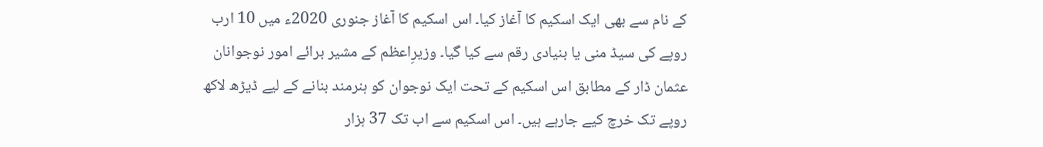کے نام سے بھی ایک اسکیم کا آغاز کیا۔ اس اسکیم کا آغاز جنوری 2020ء میں 10 ارب روپے کی سیڈ منی یا بنیادی رقم سے کیا گیا۔ وزیرِاعظم کے مشیر برائے امور نوجوانان عثمان ڈار کے مطابق اس اسکیم کے تحت ایک نوجوان کو ہنرمند بنانے کے لیے ڈیڑھ لاکھ روپے تک خرچ کیے جارہے ہیں۔ اس اسکیم سے اب تک 37 ہزار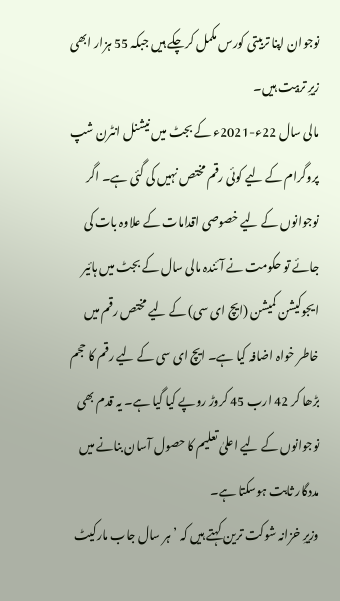نوجوان اپنا تربیتی کورس مکمل کرچکے ہیں جبکہ 55 ہزار ابھی زیرِ تربیت ہیں۔
مالی سال 22ء-2021ء کے بجٹ میں نیشنل انٹرن شپ پروگرام کے لیے کوئی رقم مختص نہیں کی گئی ہے۔ اگر نوجوانوں کے لیے خصوصی اقدامات کے علاوہ بات کی جائے تو حکومت نے آئندہ مالی سال کے بجٹ میں ہائیر ایجوکیشن کمیشن (ایچ ای سی) کے لیے مختص رقم میں خاطر خواہ اضافہ کیا ہے۔ ایچ ای سی کے لیے رقم کا حجم بڑھا کر 42 ارب 45 کروڑ روپے کیا گیا ہے۔ یہ قدم بھی نوجوانوں کے لیے اعلیٰ تعلیم کا حصول آسان بنانے میں مددگار ثابت ہوسکتا ہے۔
وزیرِ خزانہ شوکت ترین کہتے ہیں کہ ’ہر سال جاب مارکیٹ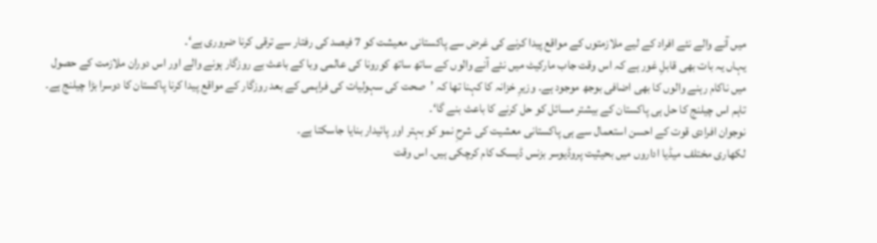میں آنے والے نئے افراد کے لیے ملازمتوں کے مواقع پیدا کرنے کی غرض سے پاکستانی معیشت کو 7 فیصد کی رفتار سے ترقی کرنا ضروری ہے‘۔
یہاں یہ بات بھی قابلِ غور ہے کہ اس وقت جاب مارکیٹ میں نئے آنے والوں کے ساتھ ساتھ کورونا کی عالمی وبا کے باعث بے روزگار ہونے والے اور اس دوران ملازمت کے حصول میں ناکام رہنے والوں کا بھی اضافی بوجھ موجود ہے۔ وزیرِ خزانہ کا کہنا تھا کہ ’صحت کی سہولیات کی فراہمی کے بعد روزگار کے مواقع پیدا کرنا پاکستان کا دوسرا بڑا چیلنج ہے۔ تاہم اس چیلنج کا حل ہی پاکستان کے بیشتر مسائل کو حل کرنے کا باعث بنے گا‘۔
نوجوان افرادی قوت کے احسن استعمال سے ہی پاکستانی معشیت کی شرحِ نمو کو بہتر اور پائیدار بنایا جاسکتا ہے۔
لکھاری مختلف میڈیا اداروں میں بحیثیت پروڈیوسر بزنس ڈیسک کام کرچکی ہیں۔ اس وقت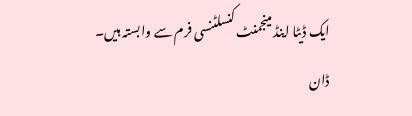ایک ڈیٹا اینڈ مینجمنٹ کنسلٹنسی فرم سے وابستہ ہیں۔
ڈان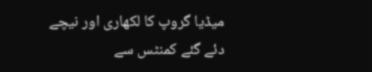میڈیا گروپ کا لکھاری اور نیچے دئے گئے کمنٹس سے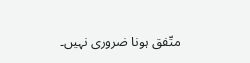متّفق ہونا ضروری نہیں۔